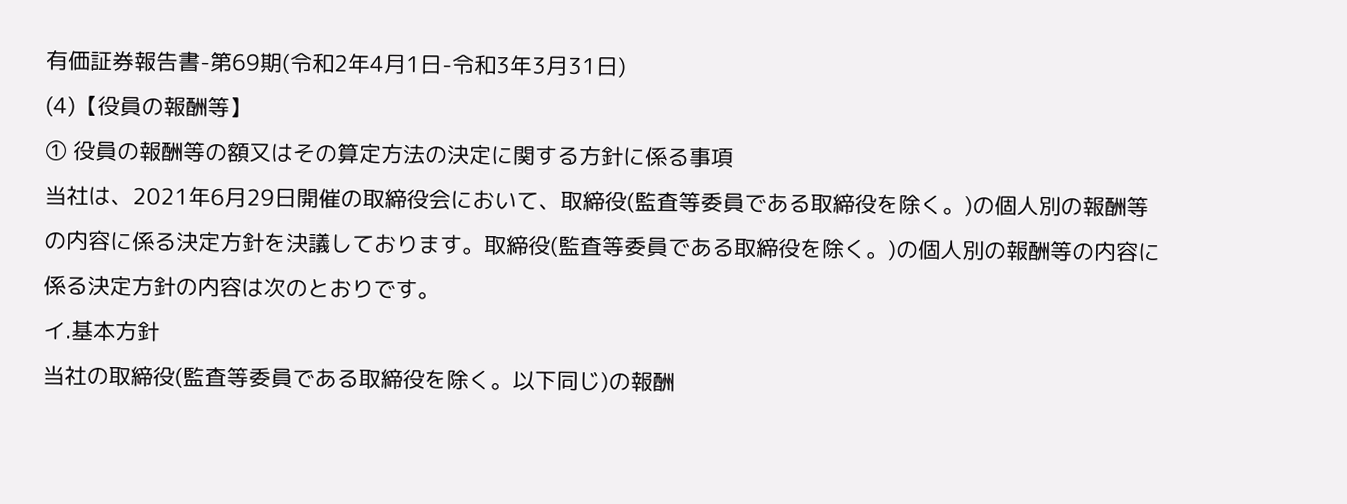有価証券報告書-第69期(令和2年4月1日-令和3年3月31日)
(4)【役員の報酬等】
① 役員の報酬等の額又はその算定方法の決定に関する方針に係る事項
当社は、2021年6月29日開催の取締役会において、取締役(監査等委員である取締役を除く。)の個人別の報酬等の内容に係る決定方針を決議しております。取締役(監査等委員である取締役を除く。)の個人別の報酬等の内容に係る決定方針の内容は次のとおりです。
イ.基本方針
当社の取締役(監査等委員である取締役を除く。以下同じ)の報酬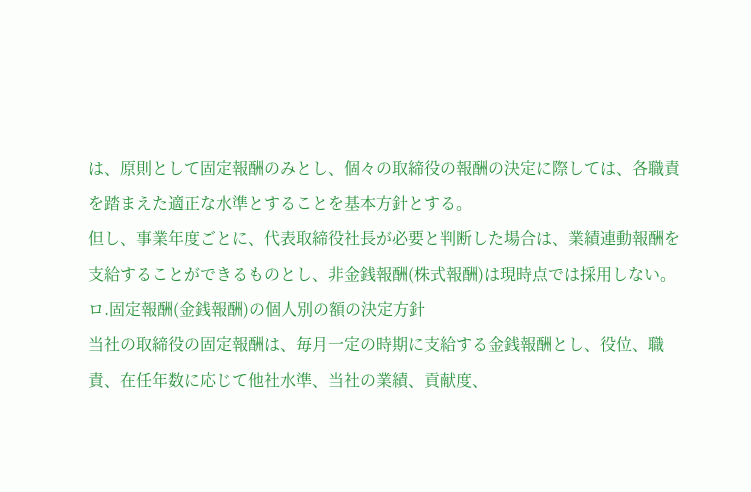は、原則として固定報酬のみとし、個々の取締役の報酬の決定に際しては、各職責を踏まえた適正な水準とすることを基本方針とする。
但し、事業年度ごとに、代表取締役社長が必要と判断した場合は、業績連動報酬を支給することができるものとし、非金銭報酬(株式報酬)は現時点では採用しない。
ロ.固定報酬(金銭報酬)の個人別の額の決定方針
当社の取締役の固定報酬は、毎月一定の時期に支給する金銭報酬とし、役位、職責、在任年数に応じて他社水準、当社の業績、貢献度、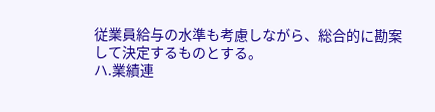従業員給与の水準も考慮しながら、総合的に勘案して決定するものとする。
ハ.業績連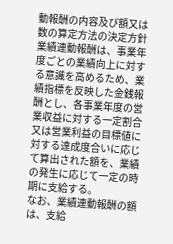動報酬の内容及び額又は数の算定方法の決定方針
業績連動報酬は、事業年度ごとの業績向上に対する意識を高めるため、業績指標を反映した金銭報酬とし、各事業年度の営業収益に対する一定割合又は営業利益の目標値に対する達成度合いに応じて算出された額を、業績の発生に応じて一定の時期に支給する。
なお、業績連動報酬の額は、支給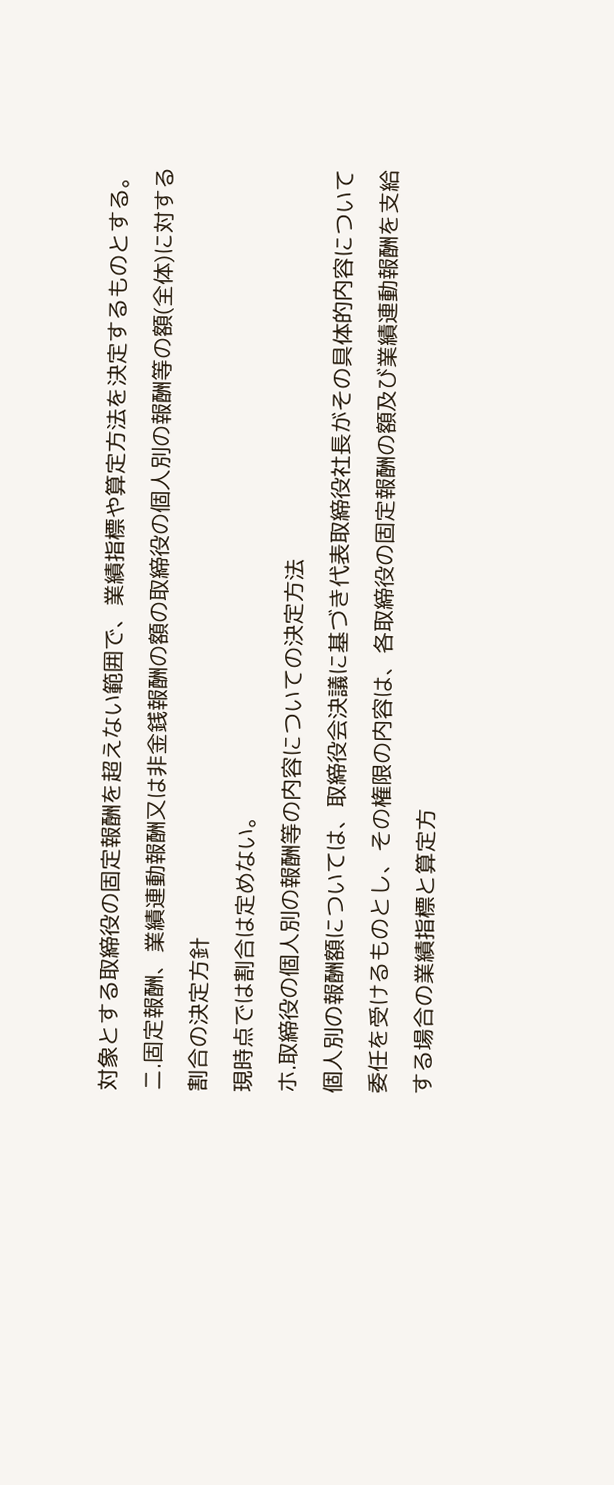対象とする取締役の固定報酬を超えない範囲で、業績指標や算定方法を決定するものとする。
ニ.固定報酬、業績連動報酬又は非金銭報酬の額の取締役の個人別の報酬等の額(全体)に対する割合の決定方針
現時点では割合は定めない。
ホ.取締役の個人別の報酬等の内容についての決定方法
個人別の報酬額については、取締役会決議に基づき代表取締役社長がその具体的内容について委任を受けるものとし、その権限の内容は、各取締役の固定報酬の額及び業績連動報酬を支給する場合の業績指標と算定方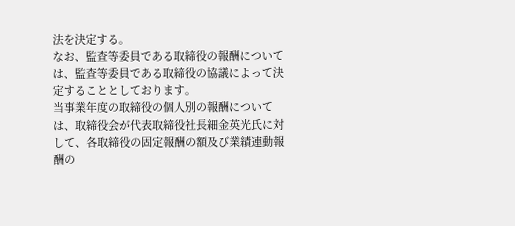法を決定する。
なお、監査等委員である取締役の報酬については、監査等委員である取締役の協議によって決定することとしております。
当事業年度の取締役の個人別の報酬については、取締役会が代表取締役社長細金英光氏に対して、各取締役の固定報酬の額及び業績連動報酬の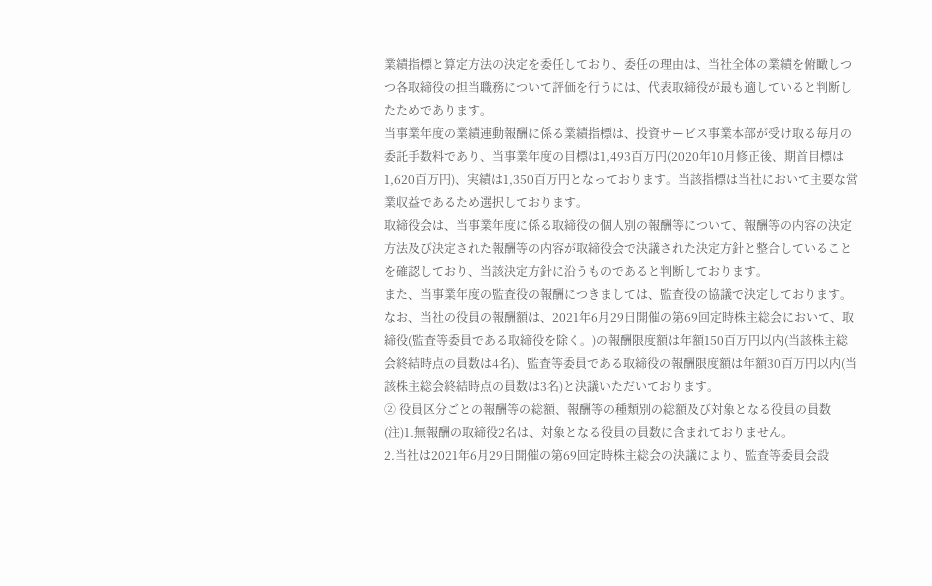業績指標と算定方法の決定を委任しており、委任の理由は、当社全体の業績を俯瞰しつつ各取締役の担当職務について評価を行うには、代表取締役が最も適していると判断したためであります。
当事業年度の業績連動報酬に係る業績指標は、投資サービス事業本部が受け取る毎月の委託手数料であり、当事業年度の目標は1,493百万円(2020年10月修正後、期首目標は1,620百万円)、実績は1,350百万円となっております。当該指標は当社において主要な営業収益であるため選択しております。
取締役会は、当事業年度に係る取締役の個人別の報酬等について、報酬等の内容の決定方法及び決定された報酬等の内容が取締役会で決議された決定方針と整合していることを確認しており、当該決定方針に沿うものであると判断しております。
また、当事業年度の監査役の報酬につきましては、監査役の協議で決定しております。
なお、当社の役員の報酬額は、2021年6月29日開催の第69回定時株主総会において、取締役(監査等委員である取締役を除く。)の報酬限度額は年額150百万円以内(当該株主総会終結時点の員数は4名)、監査等委員である取締役の報酬限度額は年額30百万円以内(当該株主総会終結時点の員数は3名)と決議いただいております。
② 役員区分ごとの報酬等の総額、報酬等の種類別の総額及び対象となる役員の員数
(注)1.無報酬の取締役2名は、対象となる役員の員数に含まれておりません。
2.当社は2021年6月29日開催の第69回定時株主総会の決議により、監査等委員会設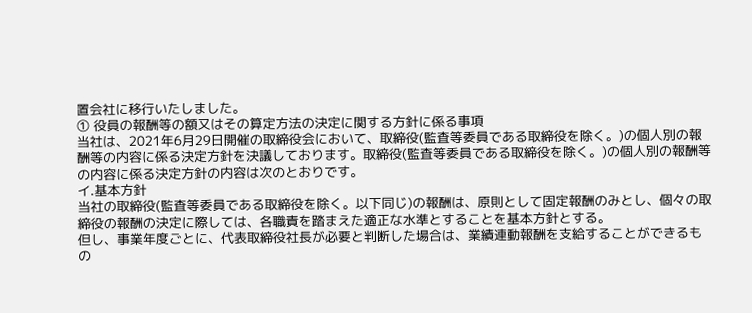置会社に移行いたしました。
① 役員の報酬等の額又はその算定方法の決定に関する方針に係る事項
当社は、2021年6月29日開催の取締役会において、取締役(監査等委員である取締役を除く。)の個人別の報酬等の内容に係る決定方針を決議しております。取締役(監査等委員である取締役を除く。)の個人別の報酬等の内容に係る決定方針の内容は次のとおりです。
イ.基本方針
当社の取締役(監査等委員である取締役を除く。以下同じ)の報酬は、原則として固定報酬のみとし、個々の取締役の報酬の決定に際しては、各職責を踏まえた適正な水準とすることを基本方針とする。
但し、事業年度ごとに、代表取締役社長が必要と判断した場合は、業績連動報酬を支給することができるもの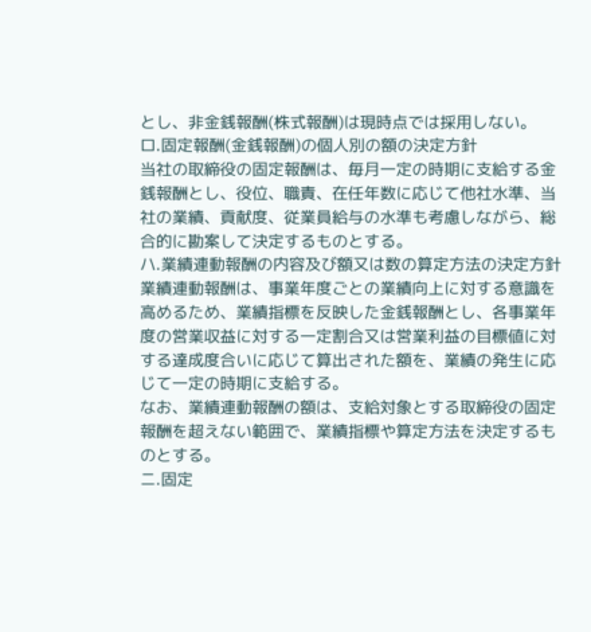とし、非金銭報酬(株式報酬)は現時点では採用しない。
ロ.固定報酬(金銭報酬)の個人別の額の決定方針
当社の取締役の固定報酬は、毎月一定の時期に支給する金銭報酬とし、役位、職責、在任年数に応じて他社水準、当社の業績、貢献度、従業員給与の水準も考慮しながら、総合的に勘案して決定するものとする。
ハ.業績連動報酬の内容及び額又は数の算定方法の決定方針
業績連動報酬は、事業年度ごとの業績向上に対する意識を高めるため、業績指標を反映した金銭報酬とし、各事業年度の営業収益に対する一定割合又は営業利益の目標値に対する達成度合いに応じて算出された額を、業績の発生に応じて一定の時期に支給する。
なお、業績連動報酬の額は、支給対象とする取締役の固定報酬を超えない範囲で、業績指標や算定方法を決定するものとする。
ニ.固定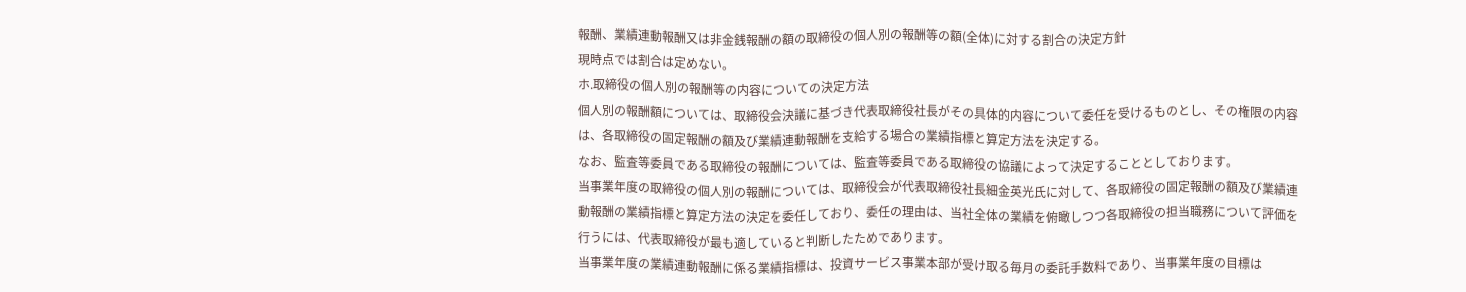報酬、業績連動報酬又は非金銭報酬の額の取締役の個人別の報酬等の額(全体)に対する割合の決定方針
現時点では割合は定めない。
ホ.取締役の個人別の報酬等の内容についての決定方法
個人別の報酬額については、取締役会決議に基づき代表取締役社長がその具体的内容について委任を受けるものとし、その権限の内容は、各取締役の固定報酬の額及び業績連動報酬を支給する場合の業績指標と算定方法を決定する。
なお、監査等委員である取締役の報酬については、監査等委員である取締役の協議によって決定することとしております。
当事業年度の取締役の個人別の報酬については、取締役会が代表取締役社長細金英光氏に対して、各取締役の固定報酬の額及び業績連動報酬の業績指標と算定方法の決定を委任しており、委任の理由は、当社全体の業績を俯瞰しつつ各取締役の担当職務について評価を行うには、代表取締役が最も適していると判断したためであります。
当事業年度の業績連動報酬に係る業績指標は、投資サービス事業本部が受け取る毎月の委託手数料であり、当事業年度の目標は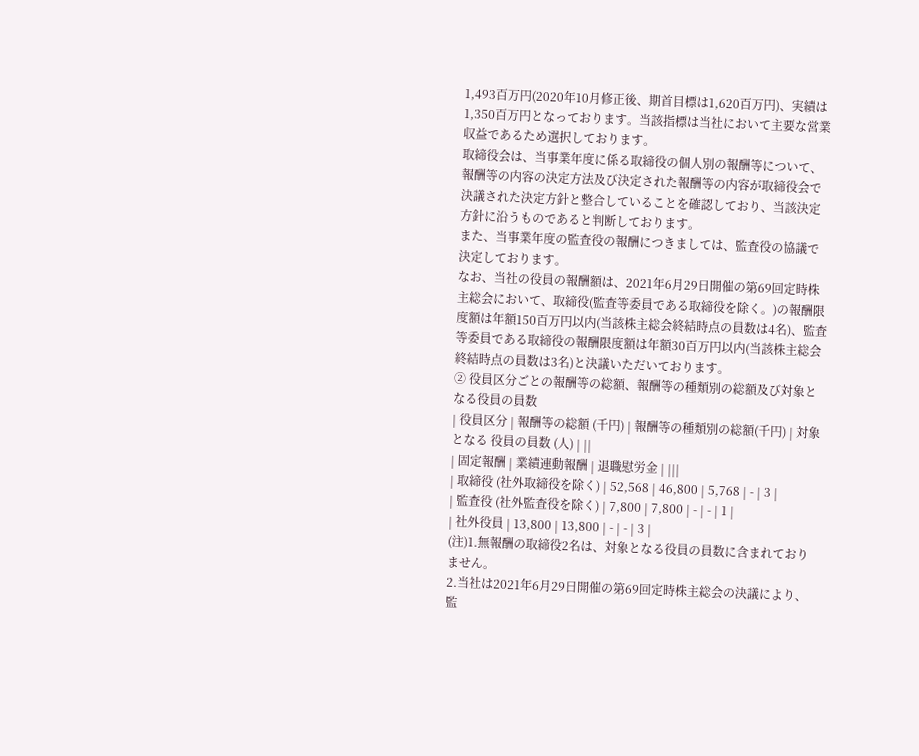1,493百万円(2020年10月修正後、期首目標は1,620百万円)、実績は1,350百万円となっております。当該指標は当社において主要な営業収益であるため選択しております。
取締役会は、当事業年度に係る取締役の個人別の報酬等について、報酬等の内容の決定方法及び決定された報酬等の内容が取締役会で決議された決定方針と整合していることを確認しており、当該決定方針に沿うものであると判断しております。
また、当事業年度の監査役の報酬につきましては、監査役の協議で決定しております。
なお、当社の役員の報酬額は、2021年6月29日開催の第69回定時株主総会において、取締役(監査等委員である取締役を除く。)の報酬限度額は年額150百万円以内(当該株主総会終結時点の員数は4名)、監査等委員である取締役の報酬限度額は年額30百万円以内(当該株主総会終結時点の員数は3名)と決議いただいております。
② 役員区分ごとの報酬等の総額、報酬等の種類別の総額及び対象となる役員の員数
| 役員区分 | 報酬等の総額 (千円) | 報酬等の種類別の総額(千円) | 対象となる 役員の員数 (人) | ||
| 固定報酬 | 業績連動報酬 | 退職慰労金 | |||
| 取締役 (社外取締役を除く) | 52,568 | 46,800 | 5,768 | - | 3 |
| 監査役 (社外監査役を除く) | 7,800 | 7,800 | - | - | 1 |
| 社外役員 | 13,800 | 13,800 | - | - | 3 |
(注)1.無報酬の取締役2名は、対象となる役員の員数に含まれておりません。
2.当社は2021年6月29日開催の第69回定時株主総会の決議により、監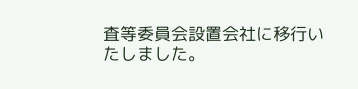査等委員会設置会社に移行いたしました。